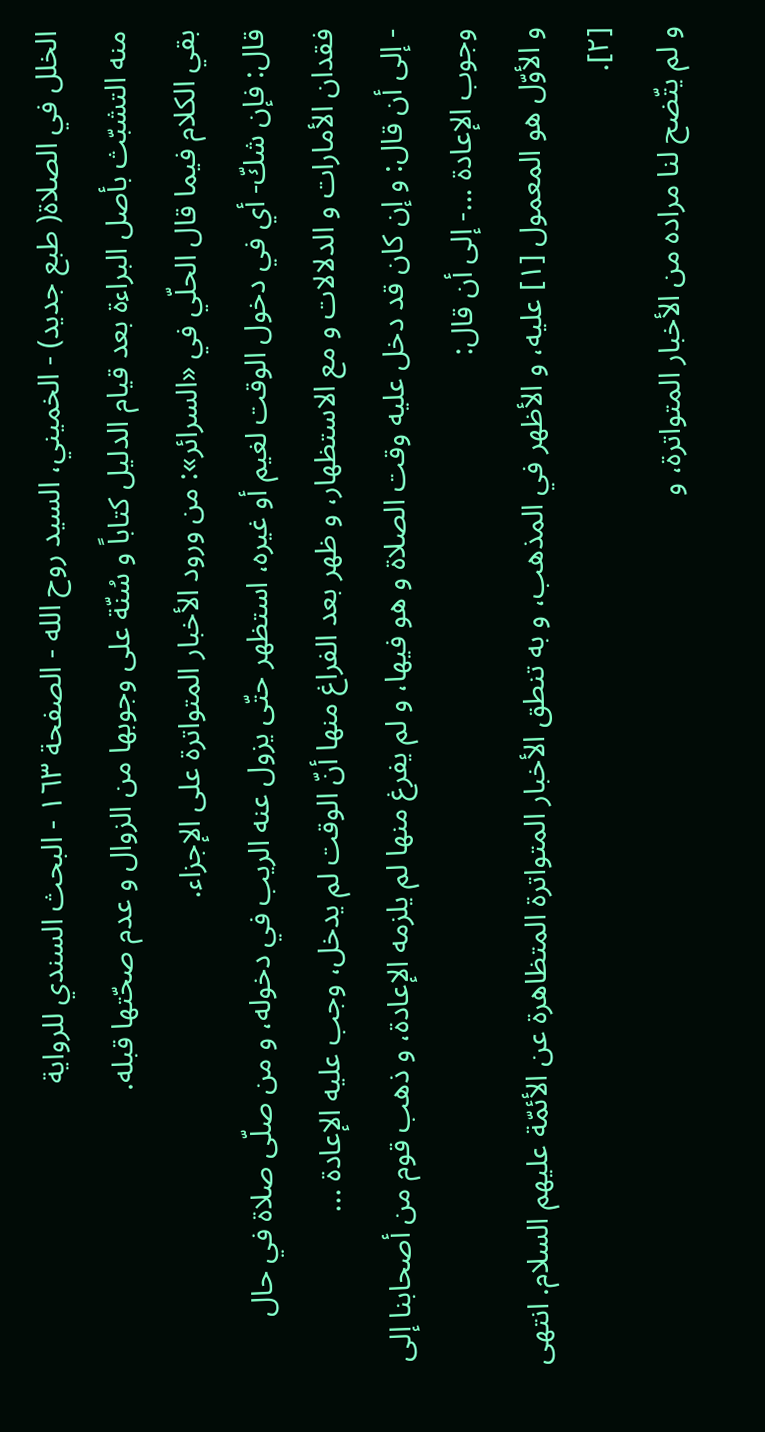الخلل في الصلاة( طبع جديد) - الخميني، السيد روح الله - الصفحة ١٦٣ - البحث السندي للرواية
منه التشبّث بأصل البراءة بعد قيام الدليل كتاباً و سُنّة على وجوبها من الزوال و عدم صحّتها قبله.
بقي الكلام فيما قال الحلّي في «السرائر»: من ورود الأخبار المتواترة على الإجزاء.
قال: فإن شكّ- أي في دخول الوقت لغيم أو غيره، استظهر حتّى يزول عنه الريب في دخوله، و من صلّى صلاة في حال فقدان الأمارات و الدلالات و مع الاستظهار، و ظهر بعد الفراغ منها أنّ الوقت لم يدخل، وجب عليه الإعادة ...
- إلى أن قال: و إن كان قد دخل عليه وقت الصلاة و هو فيها، و لم يفرغ منها لم يلزمه الإعادة، و ذهب قوم من أصحابنا إلى وجوب الإعادة ...- إلى أن قال:
و الأوّل هو المعمول [١] عليه، و الأظهر في المذهب، و به تنطق الأخبار المتواترة المتظاهرة عن الأئمّة عليهم السلام. انتهى [٢].
و لم يتّضح لنا مراده من الأخبار المتواترة، و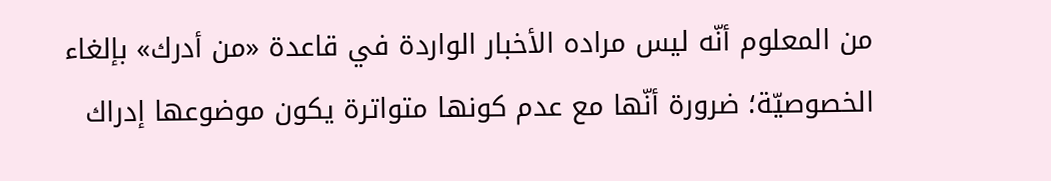من المعلوم أنّه ليس مراده الأخبار الواردة في قاعدة «من أدرك» بإلغاء الخصوصيّة؛ ضرورة أنّها مع عدم كونها متواترة يكون موضوعها إدراك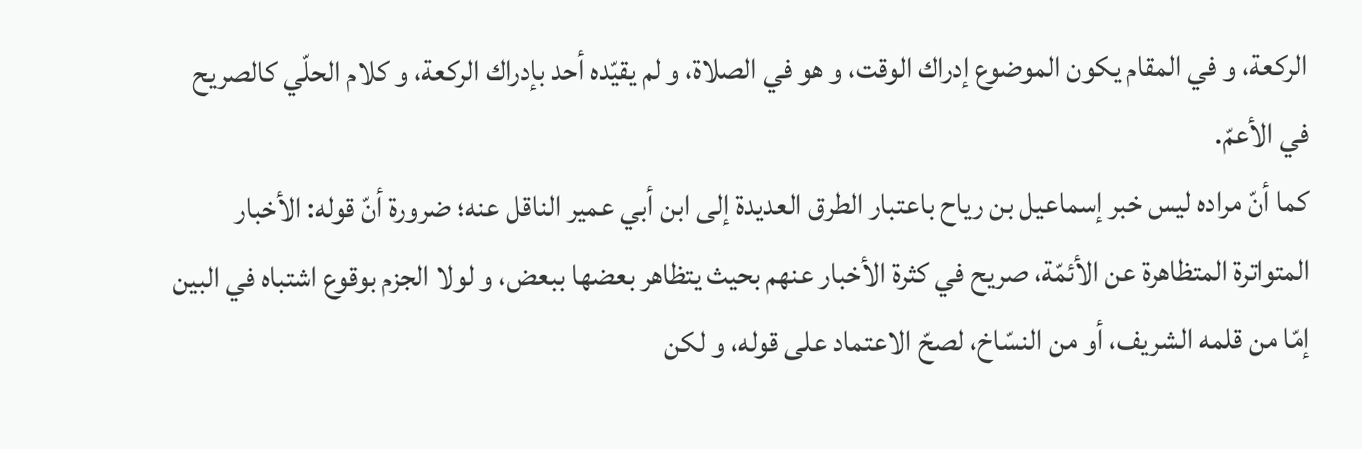الركعة، و في المقام يكون الموضوع إدراك الوقت، و هو في الصلاة، و لم يقيّده أحد بإدراك الركعة، و كلام الحلّي كالصريح في الأعمّ.
كما أنّ مراده ليس خبر إسماعيل بن رياح باعتبار الطرق العديدة إلى ابن أبي عمير الناقل عنه؛ ضرورة أنّ قوله: الأخبار المتواترة المتظاهرة عن الأئمّة، صريح في كثرة الأخبار عنهم بحيث يتظاهر بعضها ببعض، و لولا الجزم بوقوع اشتباه في البين إمّا من قلمه الشريف، أو من النسّاخ، لصحّ الاعتماد على قوله، و لكن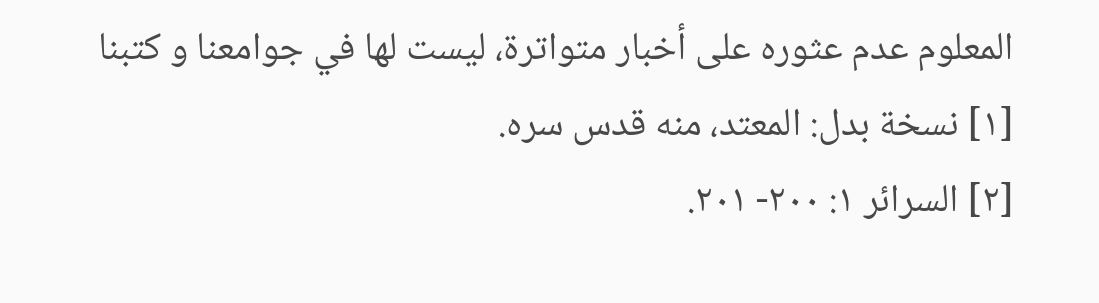المعلوم عدم عثوره على أخبار متواترة، ليست لها في جوامعنا و كتبنا
[١] نسخة بدل: المعتد، منه قدس سره.
[٢] السرائر ١: ٢٠٠- ٢٠١.